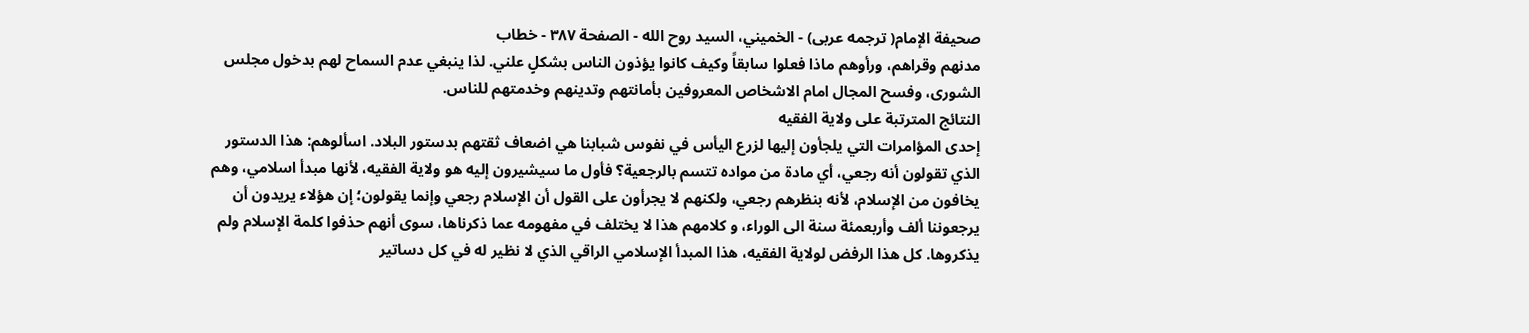صحيفة الإمام( ترجمه عربى) - الخميني، السيد روح الله - الصفحة ٣٨٧ - خطاب
مدنهم وقراهم، ورأوهم ماذا فعلوا سابقاً وكيف كانوا يؤذون الناس بشكلٍ علني. لذا ينبغي عدم السماح لهم بدخول مجلس الشورى، وفسح المجال امام الاشخاص المعروفين بأمانتهم وتدينهم وخدمتهم للناس.
النتائج المترتبة على ولاية الفقيه
إحدى المؤامرات التي يلجأون إليها لزرع اليأس في نفوس شبابنا هي اضعاف ثقتهم بدستور البلاد. اسألوهم: هذا الدستور الذي تقولون أنه رجعي، أي مادة من مواده تتسم بالرجعية؟ فأول ما سيشيرون إليه هو ولاية الفقيه، لأنها مبدأ اسلامي، وهم يخافون من الإسلام، لأنه بنظرهم رجعي، ولكنهم لا يجرأون على القول أن الإسلام رجعي وإنما يقولون؛ إن هؤلاء يريدون أن يرجعوننا ألف وأربعمئة سنة الى الوراء، و كلامهم هذا لا يختلف في مفهومه عما ذكرناها، سوى أنهم حذفوا كلمة الإسلام ولم يذكروها. كل هذا الرفض لولاية الفقيه، هذا المبدأ الإسلامي الراقي الذي لا نظير له في كل دساتير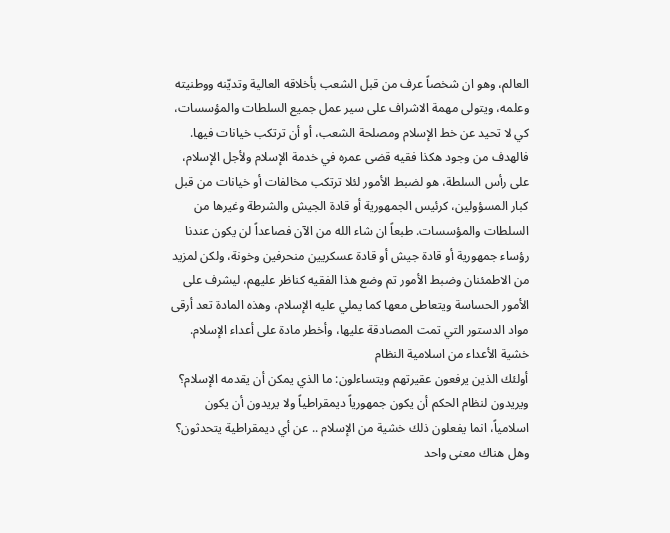العالم، وهو ان شخصاً عرف من قبل الشعب بأخلاقه العالية وتديّنه ووطنيته وعلمه، ويتولى مهمة الاشراف على سير عمل جميع السلطات والمؤسسات، كي لا تحيد عن خط الإسلام ومصلحة الشعب، أو أن ترتكب خيانات فيها. فالهدف من وجود هكذا فقيه قضى عمره في خدمة الإسلام ولأجل الإسلام، على رأس السلطة، هو لضبط الأمور لئلا ترتكب مخالفات أو خيانات من قبل كبار المسؤولين، كرئيس الجمهورية أو قادة الجيش والشرطة وغيرها من السلطات والمؤسسات. طبعاً ان شاء الله من الآن فصاعداً لن يكون عندنا رؤساء جمهورية أو قادة جيش أو قادة عسكريين منحرفين وخونة، ولكن لمزيد من الاطمئنان وضبط الأمور تم وضع هذا الفقيه كناظر عليهم، ليشرف على الأمور الحساسة ويتعاطى معها كما يملي عليه الإسلام، وهذه المادة تعد أرقى مواد الدستور التي تمت المصادقة عليها، وأخطر مادة على أعداء الإسلام.
خشية الأعداء من اسلامية النظام
أولئك الذين يرفعون عقيرتهم ويتساءلون: ما الذي يمكن أن يقدمه الإسلام؟ ويريدون لنظام الحكم أن يكون جمهورياً ديمقراطياً ولا يريدون أن يكون اسلامياً، انما يفعلون ذلك خشية من الإسلام .. عن أي ديمقراطية يتحدثون؟ وهل هناك معنى واحد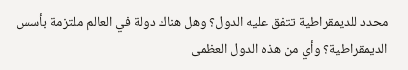محدد للديمقراطية تتفق عليه الدول؟ وهل هناك دولة في العالم ملتزمة بأسس الديمقراطية؟ وأي من هذه الدول العظمى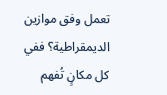تعمل وفق موازين الديمقراطية؟ ففي كل مكانٍ تُفهم